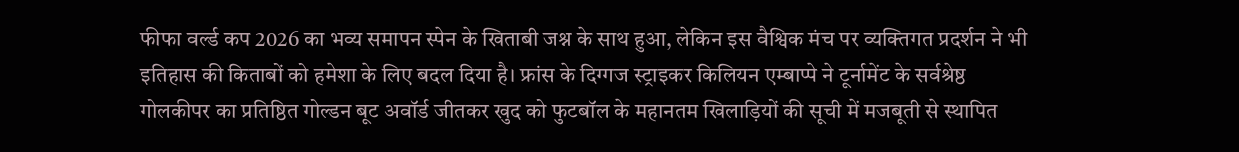फीफा वर्ल्ड कप 2026 का भव्य समापन स्पेन के खिताबी जश्न के साथ हुआ, लेकिन इस वैश्विक मंच पर व्यक्तिगत प्रदर्शन ने भी इतिहास की किताबों को हमेशा के लिए बदल दिया है। फ्रांस के दिग्गज स्ट्राइकर किलियन एम्बाप्पे ने टूर्नामेंट के सर्वश्रेष्ठ गोलकीपर का प्रतिष्ठित गोल्डन बूट अवॉर्ड जीतकर खुद को फुटबॉल के महानतम खिलाड़ियों की सूची में मजबूती से स्थापित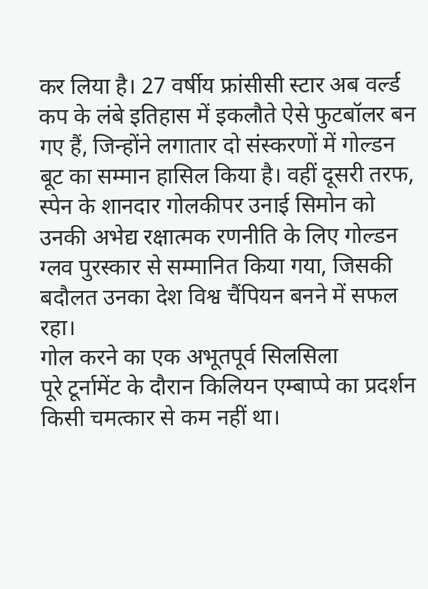कर लिया है। 27 वर्षीय फ्रांसीसी स्टार अब वर्ल्ड कप के लंबे इतिहास में इकलौते ऐसे फुटबॉलर बन गए हैं, जिन्होंने लगातार दो संस्करणों में गोल्डन बूट का सम्मान हासिल किया है। वहीं दूसरी तरफ, स्पेन के शानदार गोलकीपर उनाई सिमोन को उनकी अभेद्य रक्षात्मक रणनीति के लिए गोल्डन ग्लव पुरस्कार से सम्मानित किया गया, जिसकी बदौलत उनका देश विश्व चैंपियन बनने में सफल रहा।
गोल करने का एक अभूतपूर्व सिलसिला
पूरे टूर्नामेंट के दौरान किलियन एम्बाप्पे का प्रदर्शन किसी चमत्कार से कम नहीं था।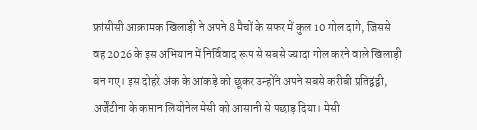फ्रांसीसी आक्रामक खिलाड़ी ने अपने 8 मैचों के सफर में कुल 10 गोल दागे, जिससे वह 2026 के इस अभियान में निर्विवाद रूप से सबसे ज्यादा गोल करने वाले खिलाड़ी बन गए। इस दोहरे अंक के आंकड़े को छूकर उन्होंने अपने सबसे करीबी प्रतिद्वंद्वी, अर्जेंटीना के कप्तान लियोनेल मेसी को आसानी से पछाड़ दिया। मेसी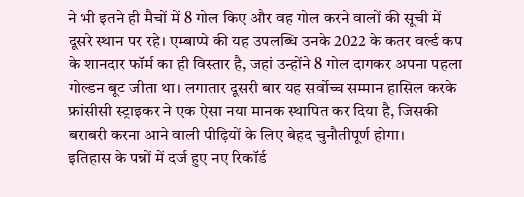ने भी इतने ही मैचों में 8 गोल किए और वह गोल करने वालों की सूची में दूसरे स्थान पर रहे। एम्बाप्पे की यह उपलब्धि उनके 2022 के कतर वर्ल्ड कप के शानदार फॉर्म का ही विस्तार है, जहां उन्होंने 8 गोल दागकर अपना पहला गोल्डन बूट जीता था। लगातार दूसरी बार यह सर्वोच्च सम्मान हासिल करके फ्रांसीसी स्ट्राइकर ने एक ऐसा नया मानक स्थापित कर दिया है, जिसकी बराबरी करना आने वाली पीढ़ियों के लिए बेहद चुनौतीपूर्ण होगा।
इतिहास के पन्नों में दर्ज हुए नए रिकॉर्ड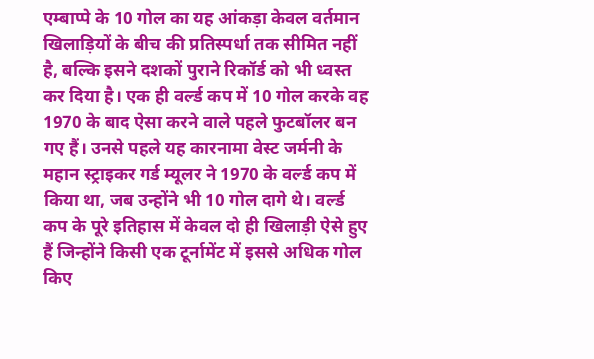एम्बाप्पे के 10 गोल का यह आंकड़ा केवल वर्तमान खिलाड़ियों के बीच की प्रतिस्पर्धा तक सीमित नहीं है, बल्कि इसने दशकों पुराने रिकॉर्ड को भी ध्वस्त कर दिया है। एक ही वर्ल्ड कप में 10 गोल करके वह 1970 के बाद ऐसा करने वाले पहले फुटबॉलर बन गए हैं। उनसे पहले यह कारनामा वेस्ट जर्मनी के महान स्ट्राइकर गर्ड म्यूलर ने 1970 के वर्ल्ड कप में किया था, जब उन्होंने भी 10 गोल दागे थे। वर्ल्ड कप के पूरे इतिहास में केवल दो ही खिलाड़ी ऐसे हुए हैं जिन्होंने किसी एक टूर्नामेंट में इससे अधिक गोल किए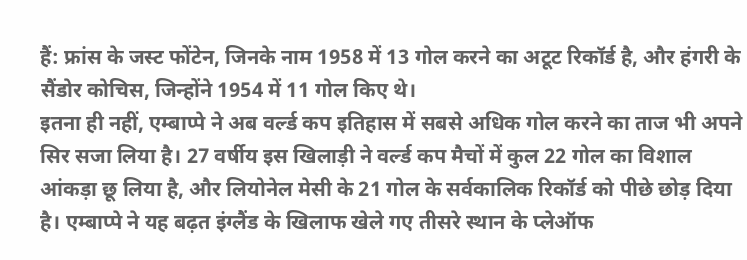हैं: फ्रांस के जस्ट फोंटेन, जिनके नाम 1958 में 13 गोल करने का अटूट रिकॉर्ड है, और हंगरी के सैंडोर कोचिस, जिन्होंने 1954 में 11 गोल किए थे।
इतना ही नहीं, एम्बाप्पे ने अब वर्ल्ड कप इतिहास में सबसे अधिक गोल करने का ताज भी अपने सिर सजा लिया है। 27 वर्षीय इस खिलाड़ी ने वर्ल्ड कप मैचों में कुल 22 गोल का विशाल आंकड़ा छू लिया है, और लियोनेल मेसी के 21 गोल के सर्वकालिक रिकॉर्ड को पीछे छोड़ दिया है। एम्बाप्पे ने यह बढ़त इंग्लैंड के खिलाफ खेले गए तीसरे स्थान के प्लेऑफ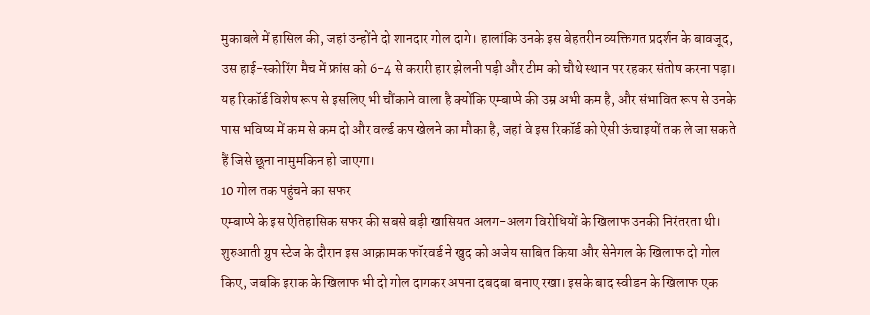मुकाबले में हासिल की, जहां उन्होंने दो शानदार गोल दागे। हालांकि उनके इस बेहतरीन व्यक्तिगत प्रदर्शन के बावजूद, उस हाई-स्कोरिंग मैच में फ्रांस को 6-4 से करारी हार झेलनी पड़ी और टीम को चौथे स्थान पर रहकर संतोष करना पड़ा। यह रिकॉर्ड विशेष रूप से इसलिए भी चौंकाने वाला है क्योंकि एम्बाप्पे की उम्र अभी कम है, और संभावित रूप से उनके पास भविष्य में कम से कम दो और वर्ल्ड कप खेलने का मौका है, जहां वे इस रिकॉर्ड को ऐसी ऊंचाइयों तक ले जा सकते हैं जिसे छूना नामुमकिन हो जाएगा।
10 गोल तक पहुंचने का सफर
एम्बाप्पे के इस ऐतिहासिक सफर की सबसे बड़ी खासियत अलग-अलग विरोधियों के खिलाफ उनकी निरंतरता थी। शुरुआती ग्रुप स्टेज के दौरान इस आक्रामक फॉरवर्ड ने खुद को अजेय साबित किया और सेनेगल के खिलाफ दो गोल किए, जबकि इराक के खिलाफ भी दो गोल दागकर अपना दबदबा बनाए रखा। इसके बाद स्वीडन के खिलाफ एक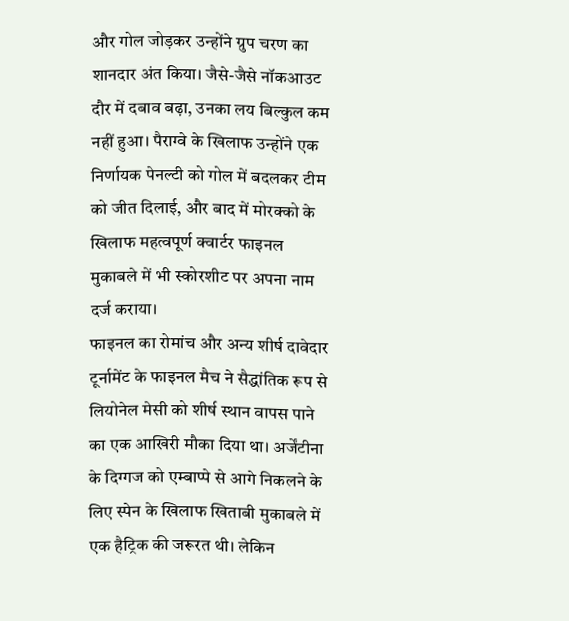और गोल जोड़कर उन्होंने ग्रुप चरण का शानदार अंत किया। जैसे-जैसे नॉकआउट दौर में दबाव बढ़ा, उनका लय बिल्कुल कम नहीं हुआ। पैराग्वे के खिलाफ उन्होंने एक निर्णायक पेनल्टी को गोल में बदलकर टीम को जीत दिलाई, और बाद में मोरक्को के खिलाफ महत्वपूर्ण क्वार्टर फाइनल मुकाबले में भी स्कोरशीट पर अपना नाम दर्ज कराया।
फाइनल का रोमांच और अन्य शीर्ष दावेदार
टूर्नामेंट के फाइनल मैच ने सैद्धांतिक रूप से लियोनेल मेसी को शीर्ष स्थान वापस पाने का एक आखिरी मौका दिया था। अर्जेंटीना के दिग्गज को एम्बाप्पे से आगे निकलने के लिए स्पेन के खिलाफ खिताबी मुकाबले में एक हैट्रिक की जरूरत थी। लेकिन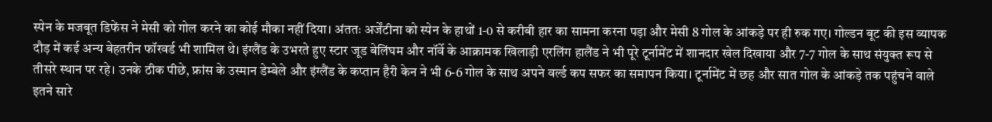स्पेन के मजबूत डिफेंस ने मेसी को गोल करने का कोई मौका नहीं दिया। अंततः अर्जेंटीना को स्पेन के हाथों 1-0 से करीबी हार का सामना करना पड़ा और मेसी 8 गोल के आंकड़े पर ही रुक गए। गोल्डन बूट की इस व्यापक दौड़ में कई अन्य बेहतरीन फॉरवर्ड भी शामिल थे। इंग्लैंड के उभरते हुए स्टार जूड बेलिंघम और नॉर्वे के आक्रामक खिलाड़ी एरलिंग हालैंड ने भी पूरे टूर्नामेंट में शानदार खेल दिखाया और 7-7 गोल के साथ संयुक्त रूप से तीसरे स्थान पर रहे। उनके ठीक पीछे, फ्रांस के उस्मान डेम्बेले और इंग्लैंड के कप्तान हैरी केन ने भी 6-6 गोल के साथ अपने वर्ल्ड कप सफर का समापन किया। टूर्नामेंट में छह और सात गोल के आंकड़े तक पहुंचने वाले इतने सारे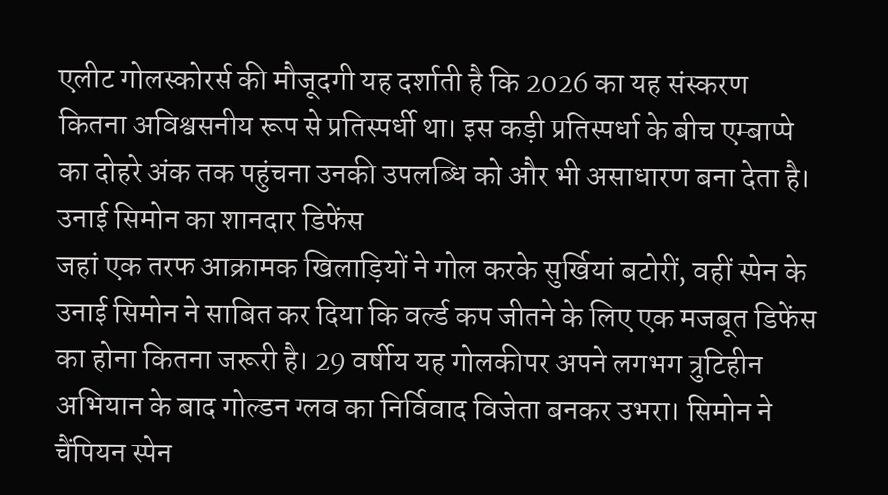एलीट गोलस्कोरर्स की मौजूदगी यह दर्शाती है कि 2026 का यह संस्करण कितना अविश्वसनीय रूप से प्रतिस्पर्धी था। इस कड़ी प्रतिस्पर्धा के बीच एम्बाप्पे का दोहरे अंक तक पहुंचना उनकी उपलब्धि को और भी असाधारण बना देता है।
उनाई सिमोन का शानदार डिफेंस
जहां एक तरफ आक्रामक खिलाड़ियों ने गोल करके सुर्खियां बटोरीं, वहीं स्पेन के उनाई सिमोन ने साबित कर दिया कि वर्ल्ड कप जीतने के लिए एक मजबूत डिफेंस का होना कितना जरूरी है। 29 वर्षीय यह गोलकीपर अपने लगभग त्रुटिहीन अभियान के बाद गोल्डन ग्लव का निर्विवाद विजेता बनकर उभरा। सिमोन ने चैंपियन स्पेन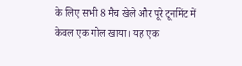के लिए सभी 8 मैच खेले और पूरे टूर्नामेंट में केवल एक गोल खाया। यह एक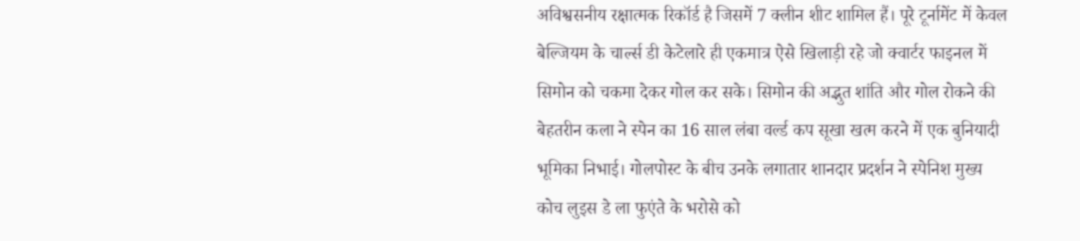अविश्वसनीय रक्षात्मक रिकॉर्ड है जिसमें 7 क्लीन शीट शामिल हैं। पूरे टूर्नामेंट में केवल बेल्जियम के चार्ल्स डी केटेलारे ही एकमात्र ऐसे खिलाड़ी रहे जो क्वार्टर फाइनल में सिमोन को चकमा देकर गोल कर सके। सिमोन की अद्भुत शांति और गोल रोकने की बेहतरीन कला ने स्पेन का 16 साल लंबा वर्ल्ड कप सूखा खत्म करने में एक बुनियादी भूमिका निभाई। गोलपोस्ट के बीच उनके लगातार शानदार प्रदर्शन ने स्पेनिश मुख्य कोच लुइस डे ला फुएंते के भरोसे को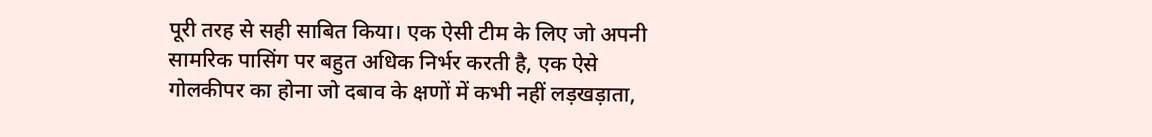पूरी तरह से सही साबित किया। एक ऐसी टीम के लिए जो अपनी सामरिक पासिंग पर बहुत अधिक निर्भर करती है, एक ऐसे गोलकीपर का होना जो दबाव के क्षणों में कभी नहीं लड़खड़ाता,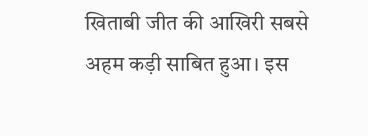खिताबी जीत की आखिरी सबसे अहम कड़ी साबित हुआ। इस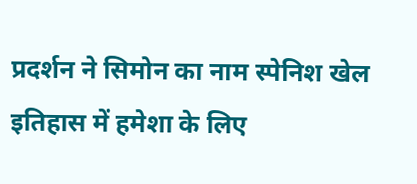प्रदर्शन ने सिमोन का नाम स्पेनिश खेल इतिहास में हमेशा के लिए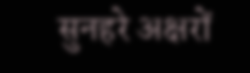सुनहरे अक्षरों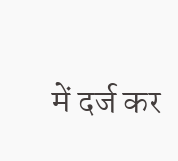में दर्ज कर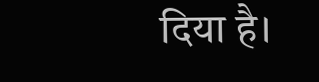दिया है।